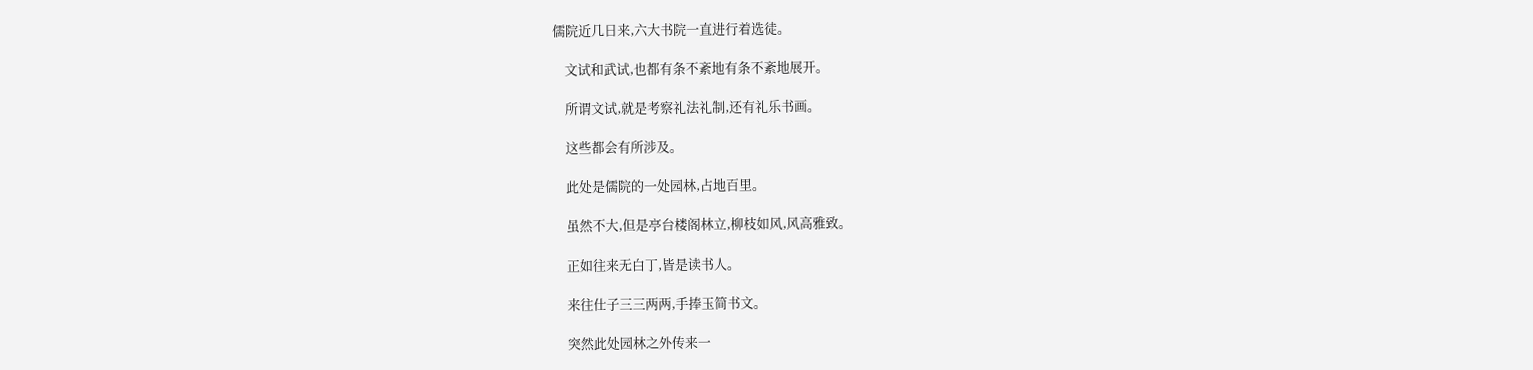儒院近几日来,六大书院一直进行着选徒。

    文试和武试,也都有条不紊地有条不紊地展开。

    所谓文试,就是考察礼法礼制,还有礼乐书画。

    这些都会有所涉及。

    此处是儒院的一处园林,占地百里。

    虽然不大,但是亭台楼阁林立,柳枝如风,风高雅致。

    正如往来无白丁,皆是读书人。

    来往仕子三三两两,手捧玉简书文。

    突然此处园林之外传来一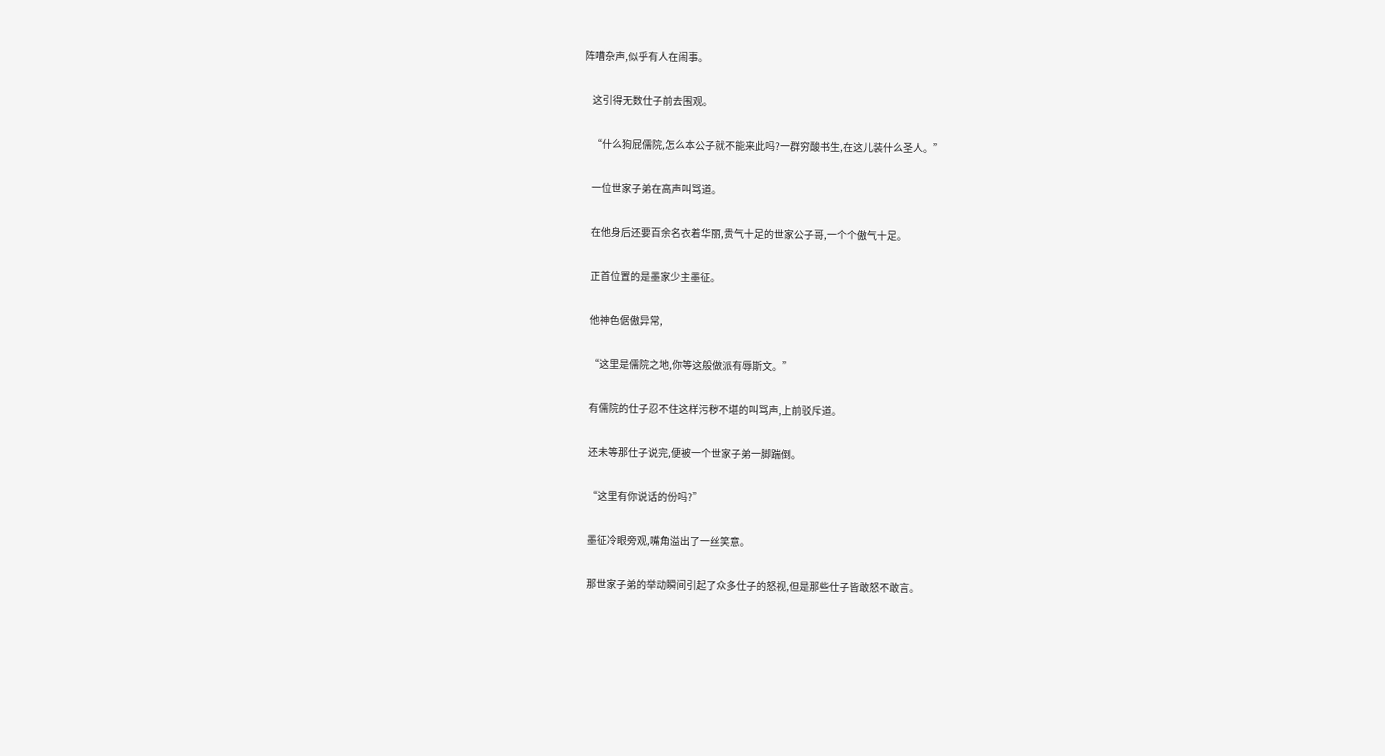阵嘈杂声,似乎有人在闹事。

    这引得无数仕子前去围观。

    “什么狗屁儒院,怎么本公子就不能来此吗?一群穷酸书生,在这儿装什么圣人。”

    一位世家子弟在高声叫骂道。

    在他身后还要百余名衣着华丽,贵气十足的世家公子哥,一个个傲气十足。

    正首位置的是墨家少主墨征。

    他神色倨傲异常,

    “这里是儒院之地,你等这般做派有辱斯文。”

    有儒院的仕子忍不住这样污秽不堪的叫骂声,上前驳斥道。

    还未等那仕子说完,便被一个世家子弟一脚踹倒。

    “这里有你说话的份吗?”

    墨征冷眼旁观,嘴角溢出了一丝笑意。

    那世家子弟的举动瞬间引起了众多仕子的怒视,但是那些仕子皆敢怒不敢言。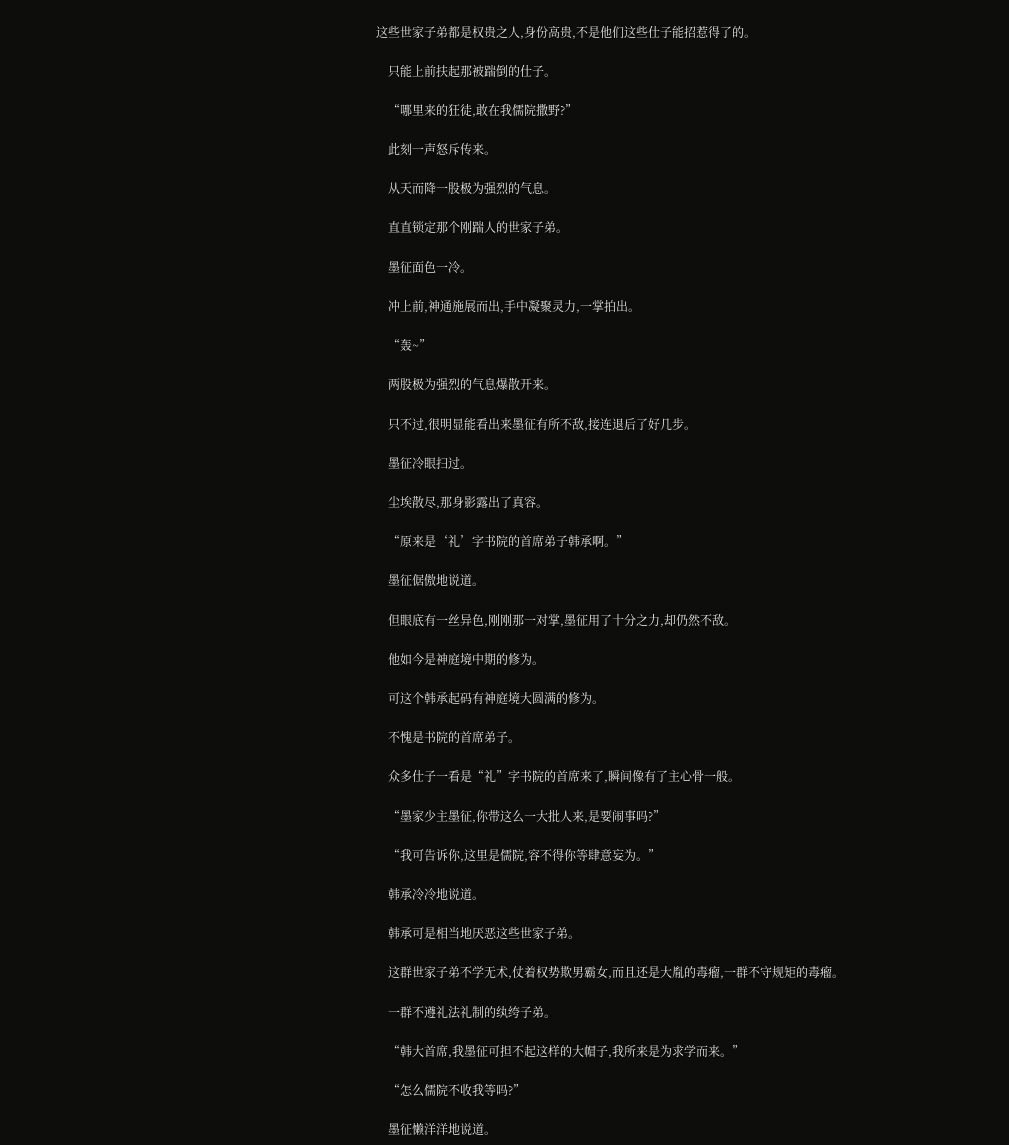这些世家子弟都是权贵之人,身份高贵,不是他们这些仕子能招惹得了的。

    只能上前扶起那被踹倒的仕子。

    “哪里来的狂徒,敢在我儒院撒野?”

    此刻一声怒斥传来。

    从天而降一股极为强烈的气息。

    直直锁定那个刚踹人的世家子弟。

    墨征面色一冷。

    冲上前,神通施展而出,手中凝聚灵力,一掌拍出。

    “轰~”

    两股极为强烈的气息爆散开来。

    只不过,很明显能看出来墨征有所不敌,接连退后了好几步。

    墨征冷眼扫过。

    尘埃散尽,那身影露出了真容。

    “原来是‘礼’字书院的首席弟子韩承啊。”

    墨征倨傲地说道。

    但眼底有一丝异色,刚刚那一对掌,墨征用了十分之力,却仍然不敌。

    他如今是神庭境中期的修为。

    可这个韩承起码有神庭境大圆满的修为。

    不愧是书院的首席弟子。

    众多仕子一看是“礼”字书院的首席来了,瞬间像有了主心骨一般。

    “墨家少主墨征,你带这么一大批人来,是要闹事吗?”

    “我可告诉你,这里是儒院,容不得你等肆意妄为。”

    韩承冷冷地说道。

    韩承可是相当地厌恶这些世家子弟。

    这群世家子弟不学无术,仗着权势欺男霸女,而且还是大胤的毒瘤,一群不守规矩的毒瘤。

    一群不遵礼法礼制的纨绔子弟。

    “韩大首席,我墨征可担不起这样的大帽子,我所来是为求学而来。”

    “怎么儒院不收我等吗?”

    墨征懒洋洋地说道。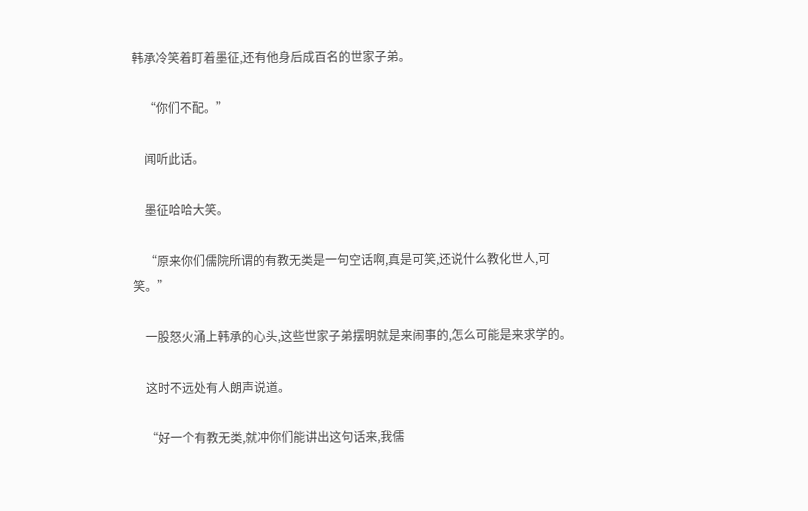韩承冷笑着盯着墨征,还有他身后成百名的世家子弟。

    “你们不配。”

    闻听此话。

    墨征哈哈大笑。

    “原来你们儒院所谓的有教无类是一句空话啊,真是可笑,还说什么教化世人,可笑。”

    一股怒火涌上韩承的心头,这些世家子弟摆明就是来闹事的,怎么可能是来求学的。

    这时不远处有人朗声说道。

    “好一个有教无类,就冲你们能讲出这句话来,我儒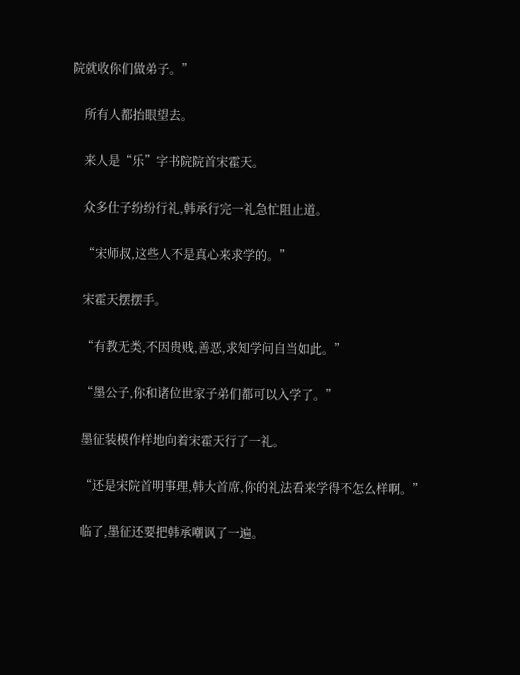院就收你们做弟子。”

    所有人都抬眼望去。

    来人是“乐”字书院院首宋霍天。

    众多仕子纷纷行礼,韩承行完一礼急忙阻止道。

    “宋师叔,这些人不是真心来求学的。”

    宋霍天摆摆手。

    “有教无类,不因贵贱,善恶,求知学问自当如此。”

    “墨公子,你和诸位世家子弟们都可以入学了。”

    墨征装模作样地向着宋霍天行了一礼。

    “还是宋院首明事理,韩大首席,你的礼法看来学得不怎么样啊。”

    临了,墨征还要把韩承嘲讽了一遍。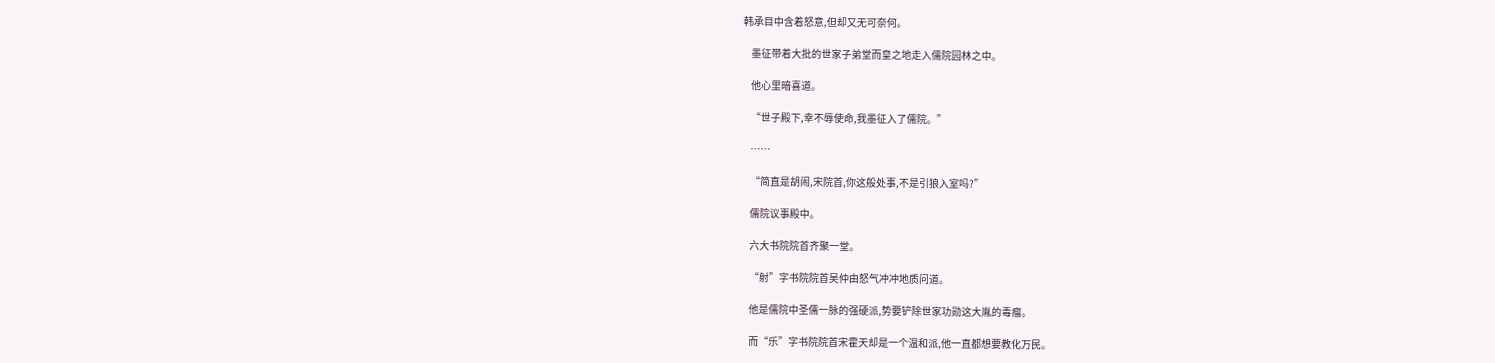韩承目中含着怒意,但却又无可奈何。

    墨征带着大批的世家子弟堂而皇之地走入儒院园林之中。

    他心里暗喜道。

    “世子殿下,幸不辱使命,我墨征入了儒院。”

    ……

    “简直是胡闹,宋院首,你这般处事,不是引狼入室吗?”

    儒院议事殿中。

    六大书院院首齐聚一堂。

    “射”字书院院首吴仲由怒气冲冲地质问道。

    他是儒院中圣儒一脉的强硬派,势要铲除世家功勋这大胤的毒瘤。

    而“乐”字书院院首宋霍天却是一个温和派,他一直都想要教化万民。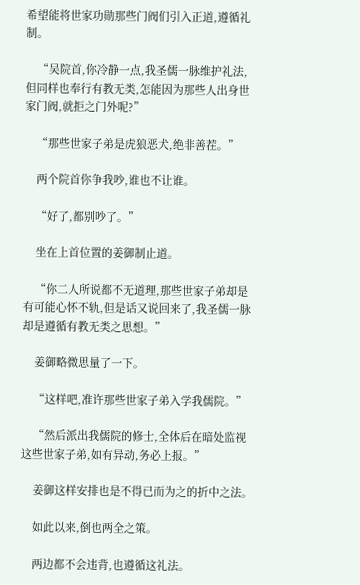希望能将世家功勋那些门阀们引入正道,遵循礼制。

    “吴院首,你冷静一点,我圣儒一脉维护礼法,但同样也奉行有教无类,怎能因为那些人出身世家门阀,就拒之门外呢?”

    “那些世家子弟是虎狼恶犬,绝非善茬。”

    两个院首你争我吵,谁也不让谁。

    “好了,都别吵了。”

    坐在上首位置的姜御制止道。

    “你二人所说都不无道理,那些世家子弟却是有可能心怀不轨,但是话又说回来了,我圣儒一脉却是遵循有教无类之思想。”

    姜御略微思量了一下。

    “这样吧,准许那些世家子弟入学我儒院。”

    “然后派出我儒院的修士,全体后在暗处监视这些世家子弟,如有异动,务必上报。”

    姜御这样安排也是不得已而为之的折中之法。

    如此以来,倒也两全之策。

    两边都不会违背,也遵循这礼法。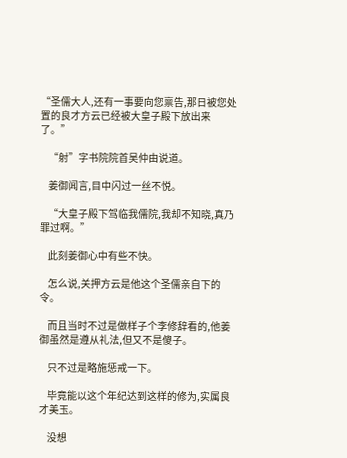“圣儒大人,还有一事要向您禀告,那日被您处置的良才方云已经被大皇子殿下放出来了。”

    “射”字书院院首吴仲由说道。

    姜御闻言,目中闪过一丝不悦。

    “大皇子殿下驾临我儒院,我却不知晓,真乃罪过啊。”

    此刻姜御心中有些不快。

    怎么说,关押方云是他这个圣儒亲自下的令。

    而且当时不过是做样子个李修辞看的,他姜御虽然是遵从礼法,但又不是傻子。

    只不过是略施惩戒一下。

    毕竟能以这个年纪达到这样的修为,实属良才美玉。

    没想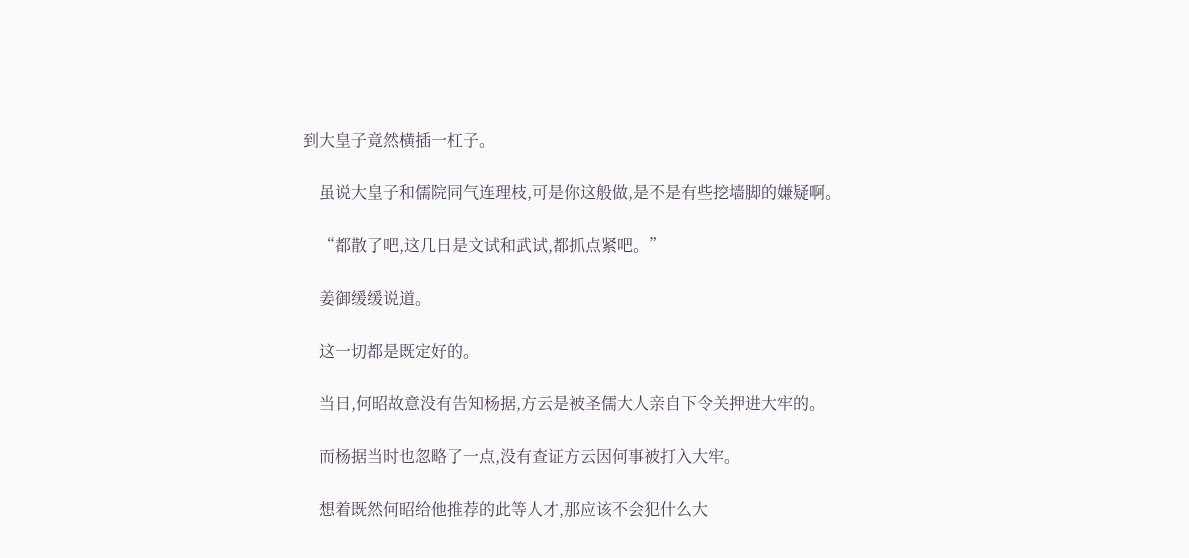到大皇子竟然横插一杠子。

    虽说大皇子和儒院同气连理枝,可是你这般做,是不是有些挖墙脚的嫌疑啊。

    “都散了吧,这几日是文试和武试,都抓点紧吧。”

    姜御缓缓说道。

    这一切都是既定好的。

    当日,何昭故意没有告知杨据,方云是被圣儒大人亲自下令关押进大牢的。

    而杨据当时也忽略了一点,没有查证方云因何事被打入大牢。

    想着既然何昭给他推荐的此等人才,那应该不会犯什么大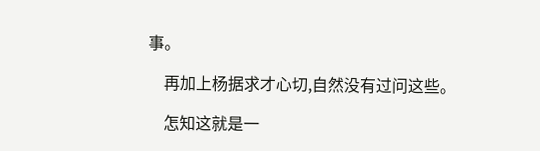事。

    再加上杨据求才心切,自然没有过问这些。

    怎知这就是一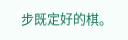步既定好的棋。